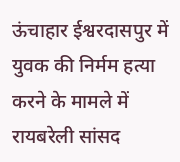ऊंचाहार ईश्वरदासपुर में युवक की निर्मम हत्या करने के मामले में रायबरेली सांसद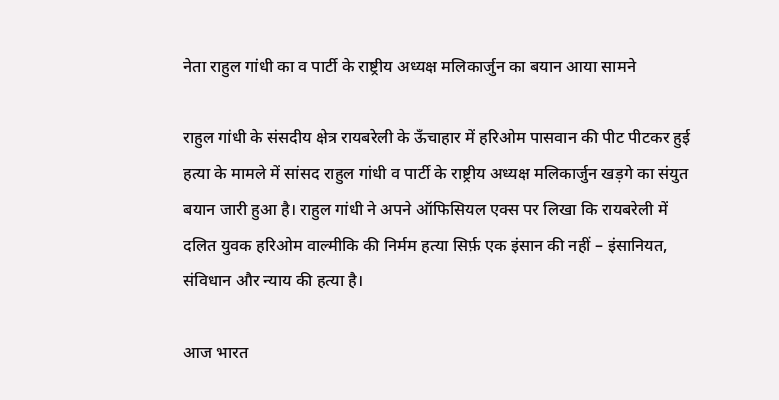नेता राहुल गांधी का व पार्टी के राष्ट्रीय अध्यक्ष मलिकार्जुन का बयान आया सामने

राहुल गांधी के संसदीय क्षेत्र रायबरेली के ऊँचाहार में हरिओम पासवान की पीट पीटकर हुई हत्या के मामले में सांसद राहुल गांधी व पार्टी के राष्ट्रीय अध्यक्ष मलिकार्जुन खड़गे का संयुत बयान जारी हुआ है। राहुल गांधी ने अपने ऑफिसियल एक्स पर लिखा कि रायबरेली में दलित युवक हरिओम वाल्मीकि की निर्मम हत्या सिर्फ़ एक इंसान की नहीं – इंसानियत, संविधान और न्याय की हत्या है।

आज भारत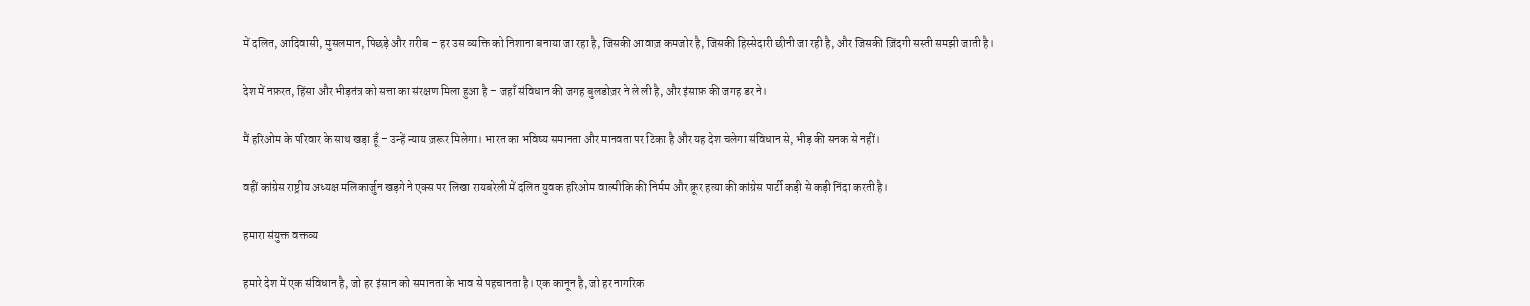में दलित, आदिवासी, मुसलमान, पिछड़े और ग़रीब – हर उस व्यक्ति को निशाना बनाया जा रहा है, जिसकी आवाज़ कमजोर है, जिसकी हिस्सेदारी छीनी जा रही है, और जिसकी ज़िंदगी सस्ती समझी जाती है।

देश में नफ़रत, हिंसा और भीड़तंत्र को सत्ता का संरक्षण मिला हुआ है – जहाँ संविधान की जगह बुलडोज़र ने ले ली है, और इंसाफ़ की जगह डर ने।

मैं हरिओम के परिवार के साथ खड़ा हूँ – उन्हें न्याय ज़रूर मिलेगा। भारत का भविष्य समानता और मानवता पर टिका है और यह देश चलेगा संविधान से, भीड़ की सनक से नहीं।

वहीं कांग्रेस राष्ट्रीय अध्यक्ष मलिकार्जुन खड़गे ने एक्स पर लिखा रायबरेली में दलित युवक हरिओम वाल्मीकि की निर्मम और क्रूर हत्या की कांग्रेस पार्टी कड़ी से कड़ी निंदा करती है।

हमारा संयुक्त वक्तव्य

हमारे देश में एक संविधान है, जो हर इंसान को समानता के भाव से पहचानता है। एक कानून है, जो हर नागरिक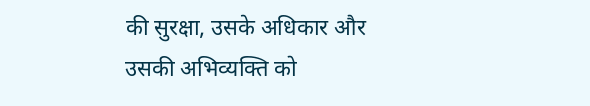की सुरक्षा, उसके अधिकार और उसकी अभिव्यक्ति को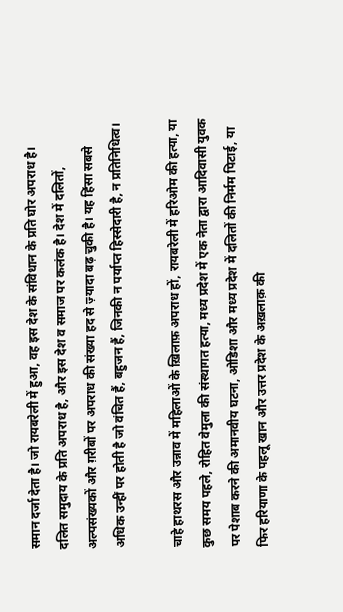समान दर्जा देता है। जो रायबरेली में हुआ, वह इस देश के संविधान के प्रति घोर अपराध है। दलित समुदाय के प्रति अपराध है, और इस देश व समाज पर कलंक है। देश में दलितों, अल्पसंख्यकों और ग़रीबों पर अपराध की संख्या हद से ज़्यादा बढ़ चुकी है। यह हिंसा सबसे अधिक उन्हीं पर होती है जो वंचित हैं, बहुजन हैं, जिनकी न पर्याप्त हिस्सेदारी है, न प्रतिनिधित्व।

चाहे हाथरस और उन्नाव में महिलाओं के ख़िलाफ़ अपराध हों, रायबरेली में हरिओम की हत्या, या कुछ समय पहले, रोहित वेमुला की संस्थागत हत्या, मध्य प्रदेश में एक नेता द्वारा आदिवासी युवक पर पेशाब करने की अमानवीय घटना, ओडिशा और मध्य प्रदेश में दलितों की निर्मम पिटाई, या फिर हरियाणा के पहलू खान और उत्तर प्रदेश के अख़लाक़ की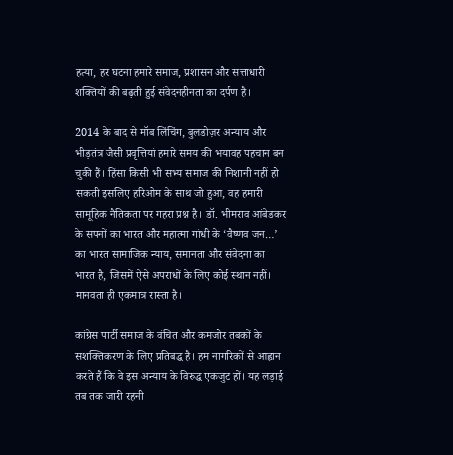हत्या, हर घटना हमारे समाज, प्रशासन और सत्ताधारी शक्तियों की बढ़ती हुई संवेदनहीनता का दर्पण है।

2014 के बाद से मॉब लिंचिंग, बुलडोज़र अन्याय और भीड़तंत्र जैसी प्रवृत्तियां हमारे समय की भयावह पहचान बन चुकी हैं। हिंसा किसी भी सभ्य समाज की निशानी नहीं हो सकती इसलिए हरिओम के साथ जो हुआ, वह हमारी सामूहिक नैतिकता पर गहरा प्रश्न है। डॉ. भीमराव आंबेडकर के सपनों का भारत और महात्मा गांधी के ‘वैष्णव जन…’ का भारत सामाजिक न्याय, समानता और संवेदना का भारत है, जिसमें ऐसे अपराधों के लिए कोई स्थान नहीं। मानवता ही एकमात्र रास्ता है।

कांग्रेस पार्टी समाज के वंचित और कमजोर तबकों के सशक्तिकरण के लिए प्रतिबद्ध है। हम नागरिकों से आह्वान करते हैं कि वे इस अन्याय के विरुद्ध एकजुट हों। यह लड़ाई तब तक जारी रहनी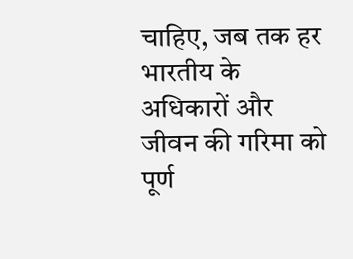चाहिए, जब तक हर भारतीय के अधिकारों और जीवन की गरिमा को पूर्ण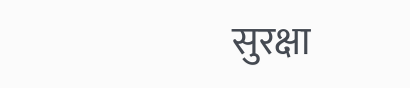सुरक्षा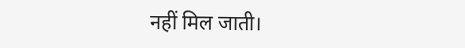नहीं मिल जाती।